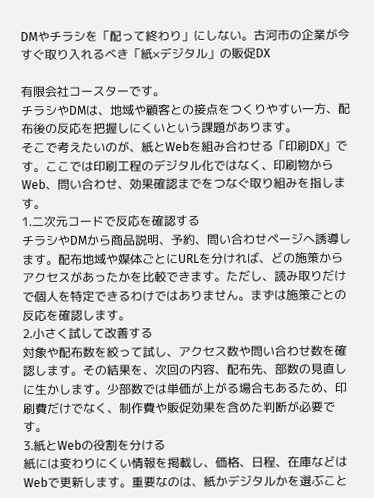DMやチラシを「配って終わり」にしない。古河市の企業が今すぐ取り入れるべき「紙×デジタル」の販促DX

有限会社コースターです。
チラシやDMは、地域や顧客との接点をつくりやすい一方、配布後の反応を把握しにくいという課題があります。
そこで考えたいのが、紙とWebを組み合わせる「印刷DX」です。ここでは印刷工程のデジタル化ではなく、印刷物からWeb、問い合わせ、効果確認までをつなぐ取り組みを指します。
1.二次元コードで反応を確認する
チラシやDMから商品説明、予約、問い合わせページへ誘導します。配布地域や媒体ごとにURLを分ければ、どの施策からアクセスがあったかを比較できます。ただし、読み取りだけで個人を特定できるわけではありません。まずは施策ごとの反応を確認します。
2.小さく試して改善する
対象や配布数を絞って試し、アクセス数や問い合わせ数を確認します。その結果を、次回の内容、配布先、部数の見直しに生かします。少部数では単価が上がる場合もあるため、印刷費だけでなく、制作費や販促効果を含めた判断が必要です。
3.紙とWebの役割を分ける
紙には変わりにくい情報を掲載し、価格、日程、在庫などはWebで更新します。重要なのは、紙かデジタルかを選ぶこと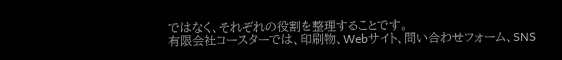ではなく、それぞれの役割を整理することです。
有限会社コースターでは、印刷物、Webサイト、問い合わせフォーム、SNS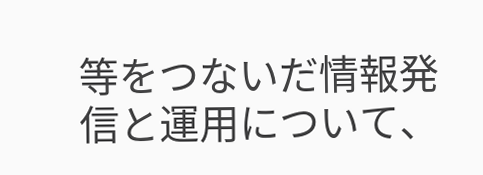等をつないだ情報発信と運用について、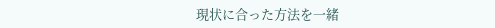現状に合った方法を一緒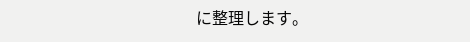に整理します。